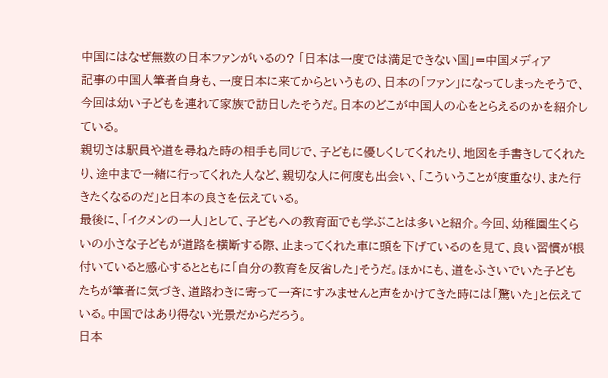中国にはなぜ無数の日本ファンがいるの? 「日本は一度では満足できない国」=中国メディア
記事の中国人筆者自身も、一度日本に来てからというもの、日本の「ファン」になってしまったそうで、今回は幼い子どもを連れて家族で訪日したそうだ。日本のどこが中国人の心をとらえるのかを紹介している。
親切さは駅員や道を尋ねた時の相手も同じで、子どもに優しくしてくれたり、地図を手書きしてくれたり、途中まで一緒に行ってくれた人など、親切な人に何度も出会い、「こういうことが度重なり、また行きたくなるのだ」と日本の良さを伝えている。
最後に、「イクメンの一人」として、子どもへの教育面でも学ぶことは多いと紹介。今回、幼稚園生くらいの小さな子どもが道路を横断する際、止まってくれた車に頭を下げているのを見て、良い習慣が根付いていると感心するとともに「自分の教育を反省した」そうだ。ほかにも、道をふさいでいた子どもたちが筆者に気づき、道路わきに寄って一斉にすみませんと声をかけてきた時には「驚いた」と伝えている。中国ではあり得ない光景だからだろう。
日本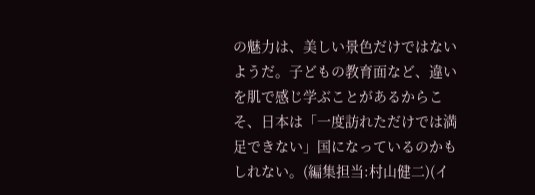の魅力は、美しい景色だけではないようだ。子どもの教育面など、違いを肌で感じ学ぶことがあるからこそ、日本は「一度訪れただけでは満足できない」国になっているのかもしれない。(編集担当:村山健二)(イ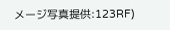メージ写真提供:123RF)